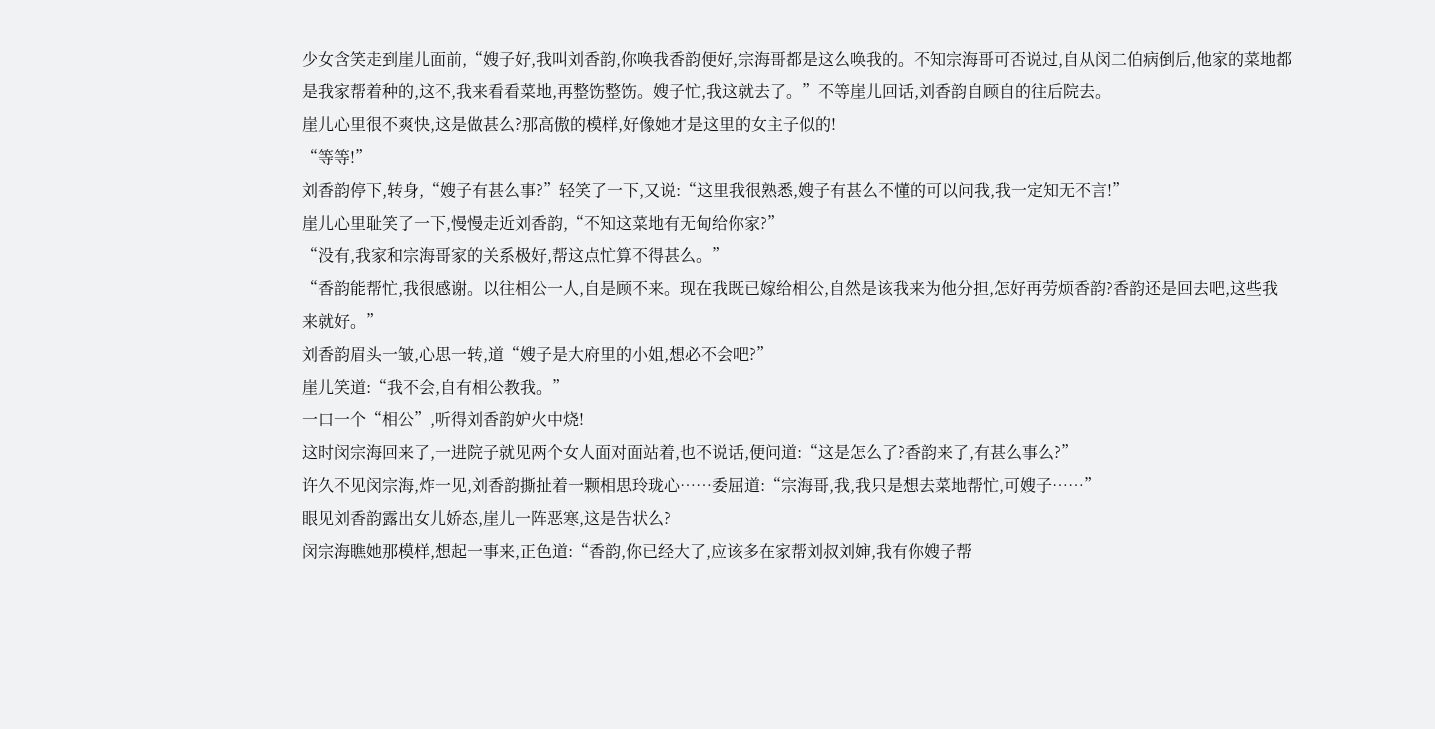少女含笑走到崖儿面前,“嫂子好,我叫刘香韵,你唤我香韵便好,宗海哥都是这么唤我的。不知宗海哥可否说过,自从闵二伯病倒后,他家的菜地都是我家帮着种的,这不,我来看看菜地,再整饬整饬。嫂子忙,我这就去了。”不等崖儿回话,刘香韵自顾自的往后院去。
崖儿心里很不爽快,这是做甚么?那高傲的模样,好像她才是这里的女主子似的!
“等等!”
刘香韵停下,转身,“嫂子有甚么事?”轻笑了一下,又说:“这里我很熟悉,嫂子有甚么不懂的可以问我,我一定知无不言!”
崖儿心里耻笑了一下,慢慢走近刘香韵,“不知这菜地有无甸给你家?”
“没有,我家和宗海哥家的关系极好,帮这点忙算不得甚么。”
“香韵能帮忙,我很感谢。以往相公一人,自是顾不来。现在我既已嫁给相公,自然是该我来为他分担,怎好再劳烦香韵?香韵还是回去吧,这些我来就好。”
刘香韵眉头一皱,心思一转,道“嫂子是大府里的小姐,想必不会吧?”
崖儿笑道:“我不会,自有相公教我。”
一口一个“相公”,听得刘香韵妒火中烧!
这时闵宗海回来了,一进院子就见两个女人面对面站着,也不说话,便问道:“这是怎么了?香韵来了,有甚么事么?”
许久不见闵宗海,炸一见,刘香韵撕扯着一颗相思玲珑心……委屈道:“宗海哥,我,我只是想去菜地帮忙,可嫂子……”
眼见刘香韵露出女儿娇态,崖儿一阵恶寒,这是告状么?
闵宗海瞧她那模样,想起一事来,正色道:“香韵,你已经大了,应该多在家帮刘叔刘婶,我有你嫂子帮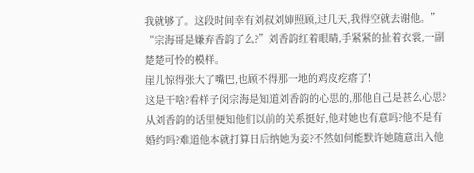我就够了。这段时间幸有刘叔刘婶照顾,过几天,我得空就去谢他。”
“宗海哥是嫌弃香韵了么?”刘香韵红着眼睛,手紧紧的扯着衣裳,一副楚楚可怜的模样。
崖儿惊得张大了嘴巴,也顾不得那一地的鸡皮疙瘩了!
这是干啥?看样子闵宗海是知道刘香韵的心思的,那他自己是甚么心思?从刘香韵的话里便知他们以前的关系挺好,他对她也有意吗?他不是有婚约吗?难道他本就打算日后纳她为妾?不然如何能默许她随意出入他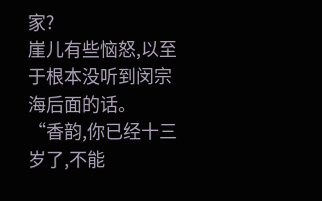家?
崖儿有些恼怒,以至于根本没听到闵宗海后面的话。
“香韵,你已经十三岁了,不能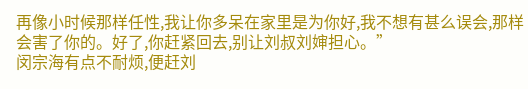再像小时候那样任性,我让你多呆在家里是为你好,我不想有甚么误会,那样会害了你的。好了,你赶紧回去,别让刘叔刘婶担心。”
闵宗海有点不耐烦,便赶刘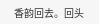香韵回去。回头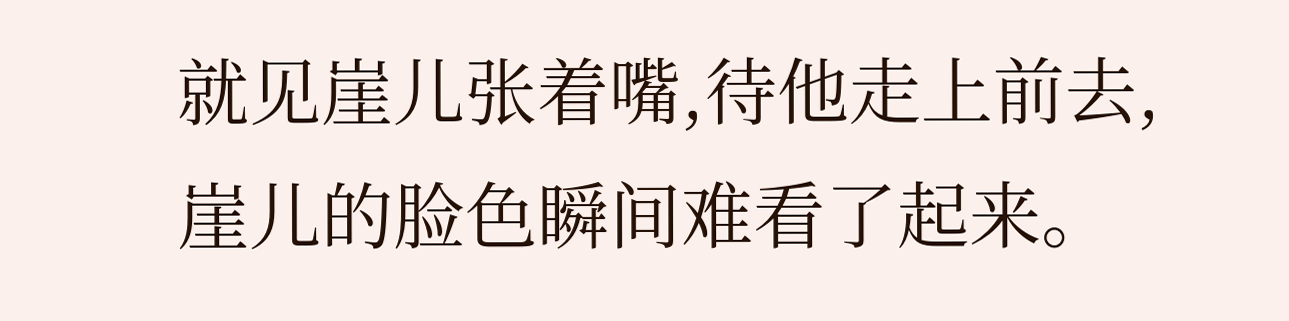就见崖儿张着嘴,待他走上前去,崖儿的脸色瞬间难看了起来。